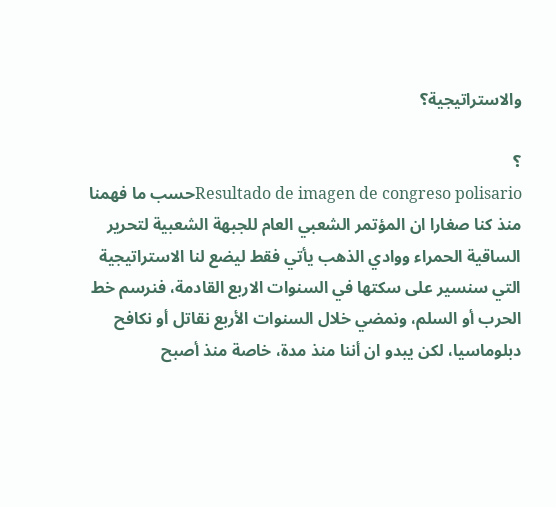والاستراتيجية؟

؟
Resultado de imagen de congreso polisarioحسب ما فهمنا منذ كنا صغارا ان المؤتمر الشعبي العام للجبهة الشعبية لتحرير الساقية الحمراء ووادي الذهب يأتي فقط ليضع لنا الاستراتيجية التي سنسير على سكتها في السنوات الاربع القادمة، فنرسم خط الحرب أو السلم، ونمضي خلال السنوات الأربع نقاتل أو نكافح دبلوماسيا، لكن يبدو ان أننا منذ مدة، خاصة منذ أصبح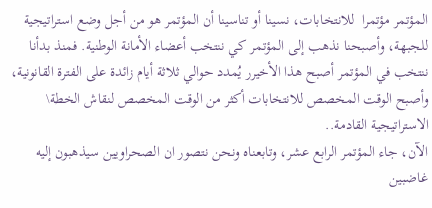المؤتمر مؤتمرا  للانتخابات، نسينا أو تناسينا أن المؤتمر هو من أجل وضع استراتيجية للجبهة، وأصبحنا نذهب إلى المؤتمر كي ننتخب أعضاء الأمانة الوطنية. فمنذ بدأنا ننتخب في المؤتمر أصبح هذا الأخيرر يُمدد حوالي ثلاثة أيام زائدة على الفترة القانونية، وأصبح الوقت المخصص للانتخابات أكثر من الوقت المخصص لنقاش الخطة\ الاستراتيجية القادمة..
الآن، جاء المؤتمر الرابع عشر، وتابعناه ونحن نتصور ان الصحراويين سيذهبون إليه غاضبين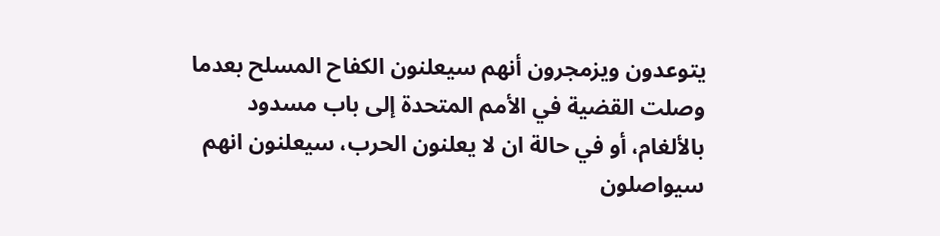يتوعدون ويزمجرون أنهم سيعلنون الكفاح المسلح بعدما وصلت القضية في الأمم المتحدة إلى باب مسدود بالألغام، أو في حالة ان لا يعلنون الحرب، سيعلنون انهم سيواصلون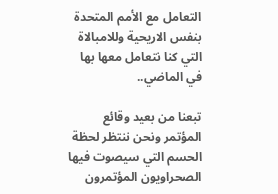التعامل مع الأمم المتحدة بنفس الاريحية وللامبالاة التي كنا نتعامل معها بها في الماضي..

تبعنا من بعيد وقائع المؤتمر ونحن ننتظر لحظة الحسم التي سيصوت فيها الصحراويون المؤتمرون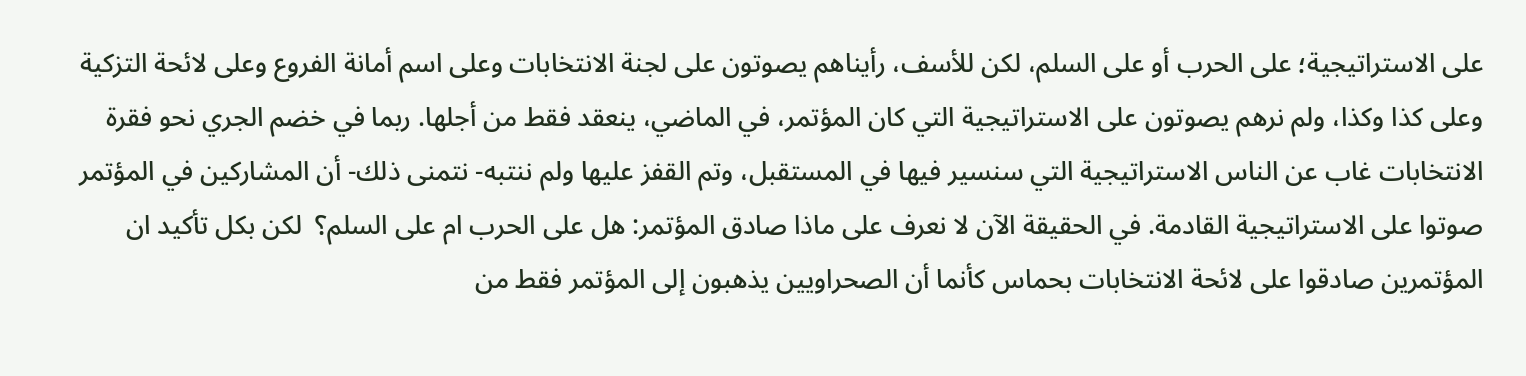على الاستراتيجية؛ على الحرب أو على السلم، لكن للأسف، رأيناهم يصوتون على لجنة الانتخابات وعلى اسم أمانة الفروع وعلى لائحة التزكية وعلى كذا وكذا، ولم نرهم يصوتون على الاستراتيجية التي كان المؤتمر، في الماضي، ينعقد فقط من أجلها. ربما في خضم الجري نحو فقرة الانتخابات غاب عن الناس الاستراتيجية التي سنسير فيها في المستقبل، وتم القفز عليها ولم ننتبه- نتمنى ذلك- أن المشاركين في المؤتمر صوتوا على الاستراتيجية القادمة. في الحقيقة الآن لا نعرف على ماذا صادق المؤتمر: هل على الحرب ام على السلم؟  لكن بكل تأكيد ان المؤتمرين صادقوا على لائحة الانتخابات بحماس كأنما أن الصحراويين يذهبون إلى المؤتمر فقط من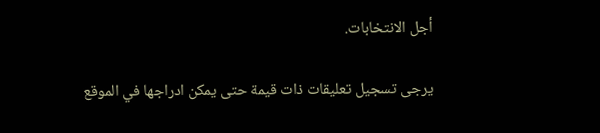أجل الانتخابات.

يرجى تسجيل تعليقات ذات قيمة حتى يمكن ادراجها في الموقع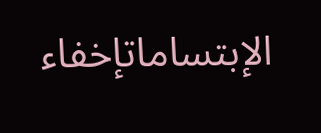الإبتساماتإخفاء